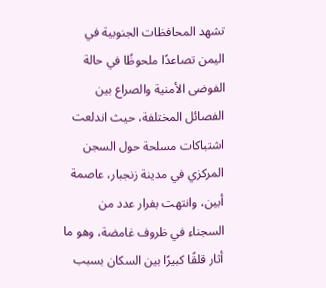تشهد المحافظات الجنوبية في اليمن تصاعدًا ملحوظًا في حالة الفوضى الأمنية والصراع بين الفصائل المختلفة، حيث اندلعت اشتباكات مسلحة حول السجن المركزي في مدينة زنجبار، عاصمة أبين، وانتهت بفرار عدد من السجناء في ظروف غامضة، وهو ما أثار قلقًا كبيرًا بين السكان بسبب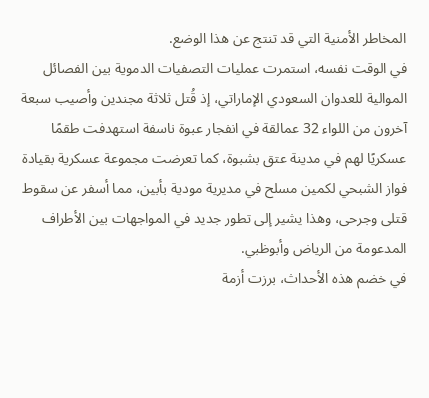المخاطر الأمنية التي قد تنتج عن هذا الوضع.
في الوقت نفسه، استمرت عمليات التصفيات الدموية بين الفصائل الموالية للعدوان السعودي الإماراتي، إذ قُتل ثلاثة مجندين وأصيب سبعة آخرون من اللواء 32 عمالقة في انفجار عبوة ناسفة استهدفت طقمًا عسكريًا لهم في مدينة عتق بشبوة، كما تعرضت مجموعة عسكرية بقيادة فواز الشبحي لكمين مسلح في مديرية مودية بأبين، مما أسفر عن سقوط قتلى وجرحى، وهذا يشير إلى تطور جديد في المواجهات بين الأطراف المدعومة من الرياض وأبوظبي.
في خضم هذه الأحداث، برزت أزمة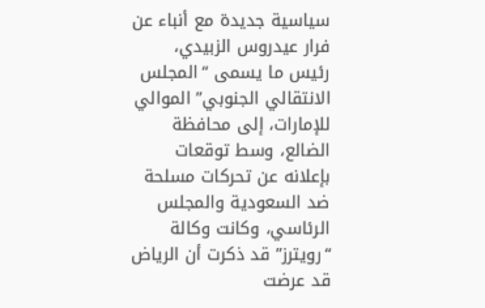سياسية جديدة مع أنباء عن فرار عيدروس الزبيدي، رئيس ما يسمى “المجلس الانتقالي الجنوبي” الموالي للإمارات، إلى محافظة الضالع، وسط توقعات بإعلانه عن تحركات مسلحة ضد السعودية والمجلس الرئاسي، وكانت وكالة “رويترز” قد ذكرت أن الرياض قد عرضت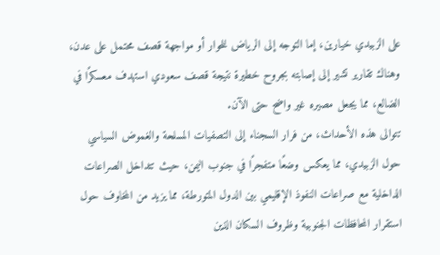على الزبيدي خيارين، إما التوجه إلى الرياض للحوار أو مواجهة قصف محتمل على عدن، وهناك تقارير تشير إلى إصابته بجروح خطيرة نتيجة قصف سعودي استهدف معسكرًا في الضالع، مما يجعل مصيره غير واضح حتى الآن.
تتوالى هذه الأحداث، من فرار السجناء إلى التصفيات المسلحة والغموض السياسي حول الزبيدي، مما يعكس وضعًا متفجرًا في جنوب اليمن، حيث تتداخل الصراعات الداخلية مع صراعات النفوذ الإقليمي بين الدول المتورطة، مما يزيد من المخاوف حول استقرار المحافظات الجنوبية وظروف السكان الذين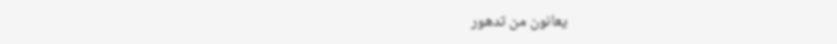يعانون من تدهور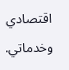اقتصادي وخدماتي.